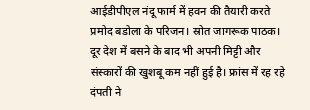आईडीपीएल नंदू फार्म में हवन की तैयारी करते प्रमोद बडोला के परिजन। स्रोत जागरूक पाठक।
दूर देश में बसने के बाद भी अपनी मिट्टी और संस्कारों की खुशबू कम नहीं हुई है। फ्रांस में रह रहे दंपती ने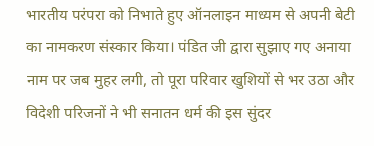भारतीय परंपरा को निभाते हुए ऑनलाइन माध्यम से अपनी बेटी का नामकरण संस्कार किया। पंडित जी द्वारा सुझाए गए अनाया नाम पर जब मुहर लगी, तो पूरा परिवार खुशियों से भर उठा और विदेशी परिजनों ने भी सनातन धर्म की इस सुंदर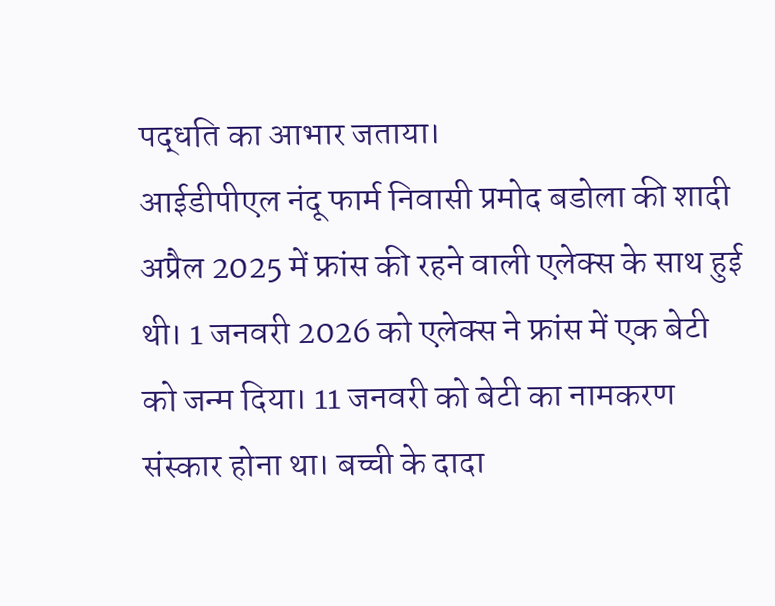पद्धति का आभार जताया।
आईडीपीएल नंदू फार्म निवासी प्रमोद बडोला की शादी अप्रैल 2025 में फ्रांस की रहने वाली एलेक्स के साथ हुई थी। 1 जनवरी 2026 को एलेक्स ने फ्रांस में एक बेटी को जन्म दिया। 11 जनवरी को बेटी का नामकरण संस्कार होना था। बच्ची के दादा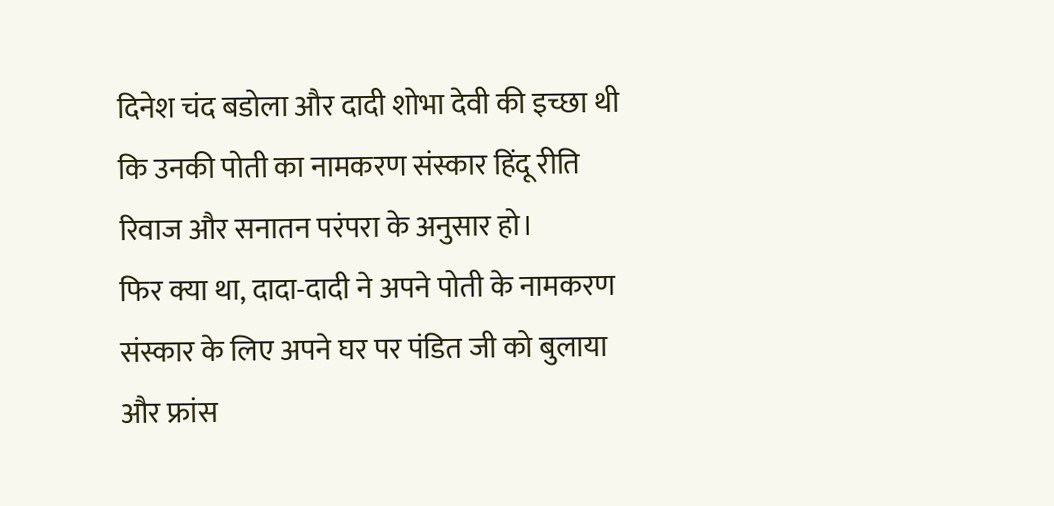दिनेश चंद बडोला और दादी शोभा देवी की इच्छा थी कि उनकी पोती का नामकरण संस्कार हिंदू रीति रिवाज और सनातन परंपरा के अनुसार हो।
फिर क्या था, दादा-दादी ने अपने पोती के नामकरण संस्कार के लिए अपने घर पर पंडित जी को बुलाया और फ्रांस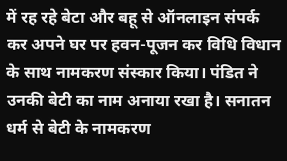में रह रहे बेटा और बहू से ऑनलाइन संपर्क कर अपने घर पर हवन-पूजन कर विधि विधान के साथ नामकरण संस्कार किया। पंडित ने उनकी बेटी का नाम अनाया रखा है। सनातन धर्म से बेटी के नामकरण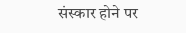संस्कार होने पर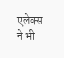एलेक्स ने भी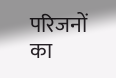परिजनों का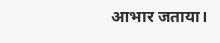आभार जताया।